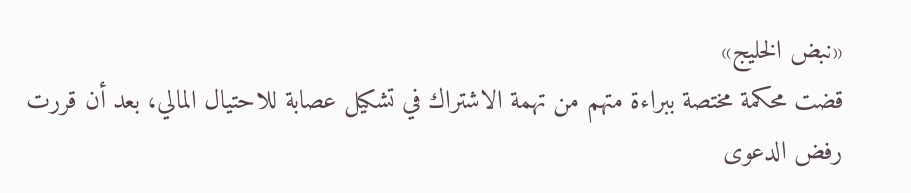«نبض الخليج»
قضت محكمة مختصة ببراءة متهم من تهمة الاشتراك في تشكيل عصابة للاحتيال المالي، بعد أن قررت رفض الدعوى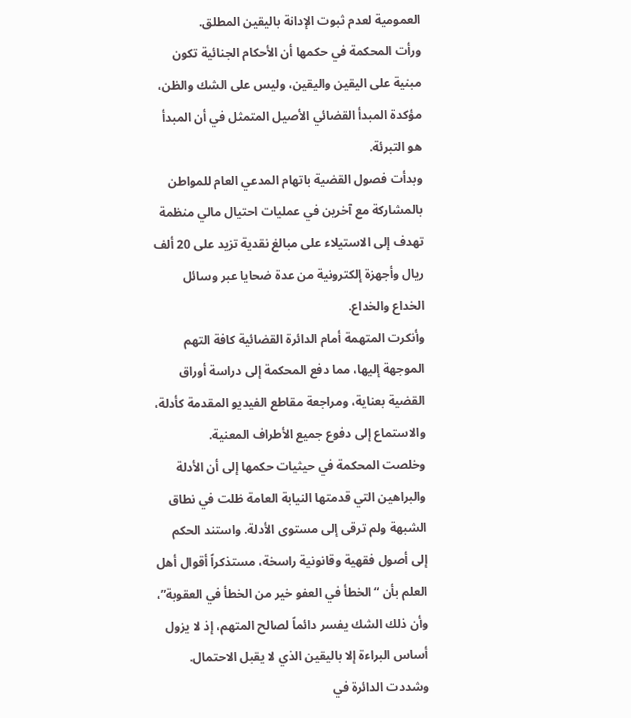العمومية لعدم ثبوت الإدانة باليقين المطلق.
ورأت المحكمة في حكمها أن الأحكام الجنائية تكون مبنية على اليقين واليقين، وليس على الشك والظن، مؤكدة المبدأ القضائي الأصيل المتمثل في أن المبدأ هو التبرئة.
وبدأت فصول القضية باتهام المدعي العام للمواطن بالمشاركة مع آخرين في عمليات احتيال مالي منظمة تهدف إلى الاستيلاء على مبالغ نقدية تزيد على 20 ألف ريال وأجهزة إلكترونية من عدة ضحايا عبر وسائل الخداع والخداع.
وأنكرت المتهمة أمام الدائرة القضائية كافة التهم الموجهة إليها، مما دفع المحكمة إلى دراسة أوراق القضية بعناية، ومراجعة مقاطع الفيديو المقدمة كأدلة، والاستماع إلى دفوع جميع الأطراف المعنية.
وخلصت المحكمة في حيثيات حكمها إلى أن الأدلة والبراهين التي قدمتها النيابة العامة ظلت في نطاق الشبهة ولم ترقى إلى مستوى الأدلة. واستند الحكم إلى أصول فقهية وقانونية راسخة، مستذكراً أقوال أهل العلم بأن “الخطأ في العفو خير من الخطأ في العقوبة”، وأن ذلك الشك يفسر دائماً لصالح المتهم، إذ لا يزول أساس البراءة إلا باليقين الذي لا يقبل الاحتمال.
وشددت الدائرة في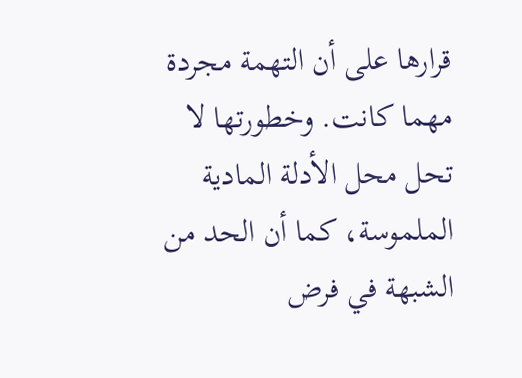قرارها على أن التهمة مجردة مهما كانت. وخطورتها لا تحل محل الأدلة المادية الملموسة، كما أن الحد من الشبهة في فرض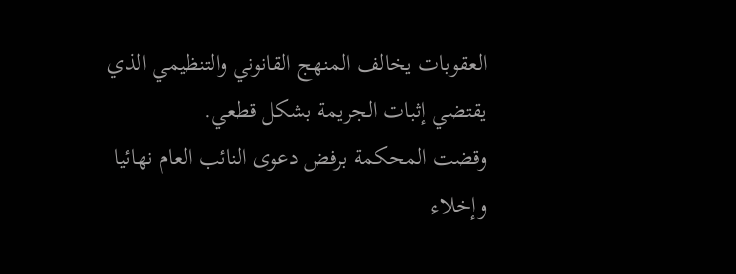العقوبات يخالف المنهج القانوني والتنظيمي الذي يقتضي إثبات الجريمة بشكل قطعي.
وقضت المحكمة برفض دعوى النائب العام نهائيا وإخلاء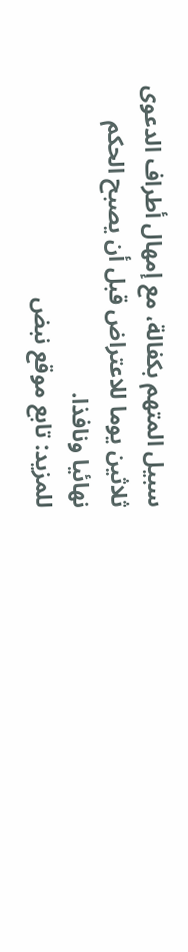سبيل المتهم بكفالة، مع إمهال أطراف الدعوى ثلاثين يوما للاعتراض قبل أن يصبح الحكم نهائيا ونافذا.
للمزيد: تابع موقع نبض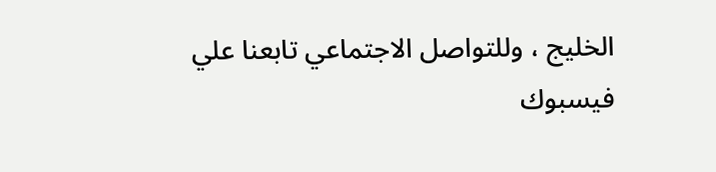الخليج ، وللتواصل الاجتماعي تابعنا علي فيسبوك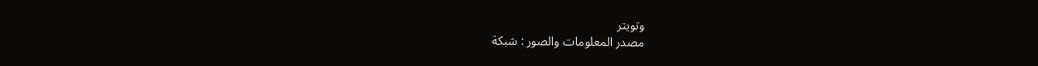وتويتر
مصدر المعلومات والصور : شبكة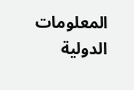المعلومات الدولية